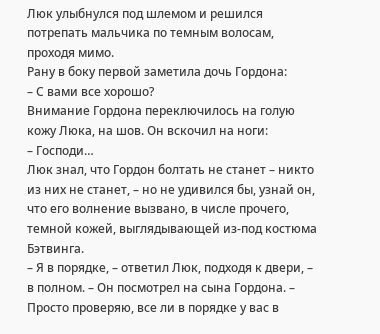Люк улыбнулся под шлемом и решился потрепать мальчика по темным волосам, проходя мимо.
Рану в боку первой заметила дочь Гордона:
– С вами все хорошо?
Внимание Гордона переключилось на голую кожу Люка, на шов. Он вскочил на ноги:
– Господи…
Люк знал, что Гордон болтать не станет – никто из них не станет, – но не удивился бы, узнай он, что его волнение вызвано, в числе прочего, темной кожей, выглядывающей из-под костюма Бэтвинга.
– Я в порядке, – ответил Люк, подходя к двери, – в полном. – Он посмотрел на сына Гордона. – Просто проверяю, все ли в порядке у вас в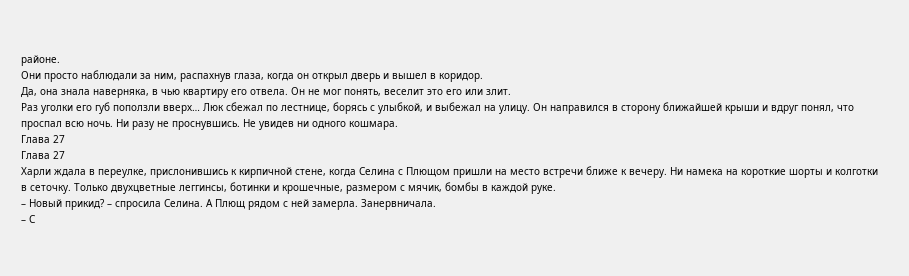районе.
Они просто наблюдали за ним, распахнув глаза, когда он открыл дверь и вышел в коридор.
Да, она знала наверняка, в чью квартиру его отвела. Он не мог понять, веселит это его или злит.
Раз уголки его губ поползли вверх… Люк сбежал по лестнице, борясь с улыбкой, и выбежал на улицу. Он направился в сторону ближайшей крыши и вдруг понял, что проспал всю ночь. Ни разу не проснувшись. Не увидев ни одного кошмара.
Глава 27
Глава 27
Харли ждала в переулке, прислонившись к кирпичной стене, когда Селина с Плющом пришли на место встречи ближе к вечеру. Ни намека на короткие шорты и колготки в сеточку. Только двухцветные леггинсы, ботинки и крошечные, размером с мячик, бомбы в каждой руке.
– Новый прикид? – спросила Селина. А Плющ рядом с ней замерла. Занервничала.
– С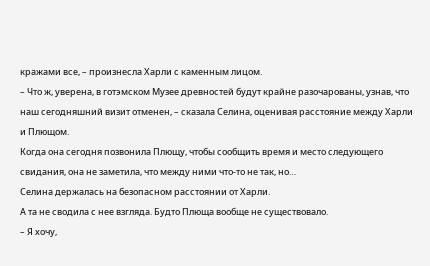кражами все, – произнесла Харли с каменным лицом.
– Что ж, уверена, в готэмском Музее древностей будут крайне разочарованы, узнав, что наш сегодняшний визит отменен, – сказала Селина, оценивая расстояние между Харли и Плющом.
Когда она сегодня позвонила Плющу, чтобы сообщить время и место следующего свидания, она не заметила, что между ними что-то не так, но…
Селина держалась на безопасном расстоянии от Харли.
А та не сводила с нее взгляда. Будто Плюща вообще не существовало.
– Я хочу,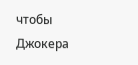чтобы Джокера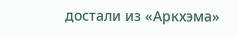достали из «Аркхэма»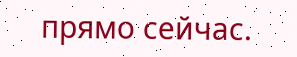прямо сейчас.